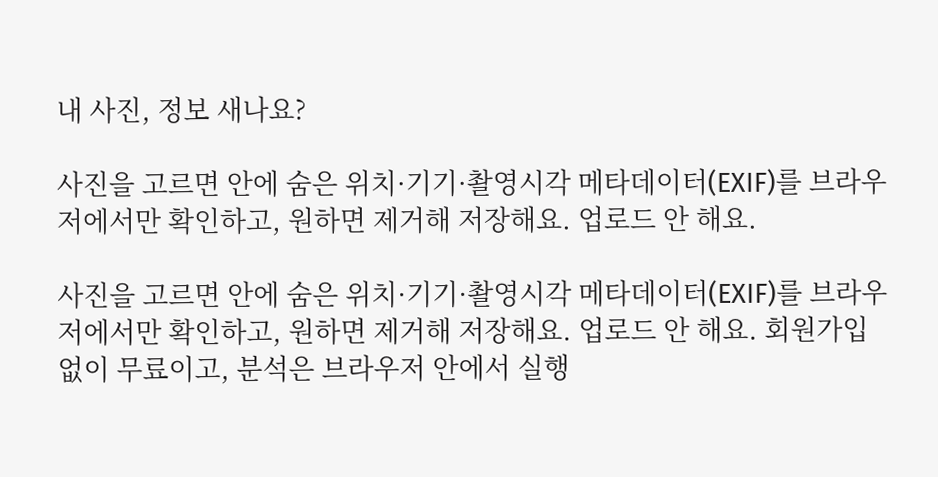내 사진, 정보 새나요?

사진을 고르면 안에 숨은 위치·기기·촬영시각 메타데이터(EXIF)를 브라우저에서만 확인하고, 원하면 제거해 저장해요. 업로드 안 해요.

사진을 고르면 안에 숨은 위치·기기·촬영시각 메타데이터(EXIF)를 브라우저에서만 확인하고, 원하면 제거해 저장해요. 업로드 안 해요. 회원가입 없이 무료이고, 분석은 브라우저 안에서 실행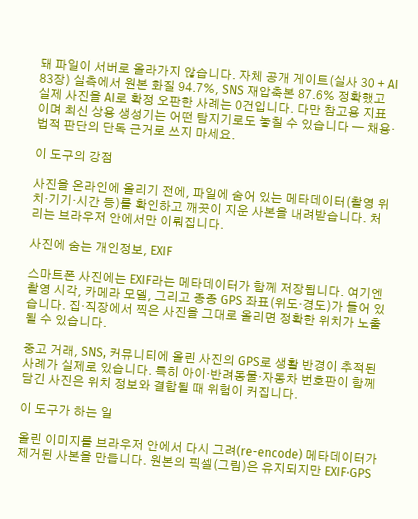돼 파일이 서버로 올라가지 않습니다. 자체 공개 게이트(실사 30 + AI 83장) 실측에서 원본 화질 94.7%, SNS 재압축본 87.6% 정확했고 실제 사진을 AI로 확정 오판한 사례는 0건입니다. 다만 참고용 지표이며 최신 상용 생성기는 어떤 탐지기로도 놓칠 수 있습니다 — 채용·법적 판단의 단독 근거로 쓰지 마세요.

이 도구의 강점

사진을 온라인에 올리기 전에, 파일에 숨어 있는 메타데이터(촬영 위치·기기·시간 등)를 확인하고 깨끗이 지운 사본을 내려받습니다. 처리는 브라우저 안에서만 이뤄집니다.

사진에 숨는 개인정보, EXIF

스마트폰 사진에는 EXIF라는 메타데이터가 함께 저장됩니다. 여기엔 촬영 시각, 카메라 모델, 그리고 종종 GPS 좌표(위도·경도)가 들어 있습니다. 집·직장에서 찍은 사진을 그대로 올리면 정확한 위치가 노출될 수 있습니다.

중고 거래, SNS, 커뮤니티에 올린 사진의 GPS로 생활 반경이 추적된 사례가 실제로 있습니다. 특히 아이·반려동물·자동차 번호판이 함께 담긴 사진은 위치 정보와 결합될 때 위험이 커집니다.

이 도구가 하는 일

올린 이미지를 브라우저 안에서 다시 그려(re-encode) 메타데이터가 제거된 사본을 만듭니다. 원본의 픽셀(그림)은 유지되지만 EXIF·GPS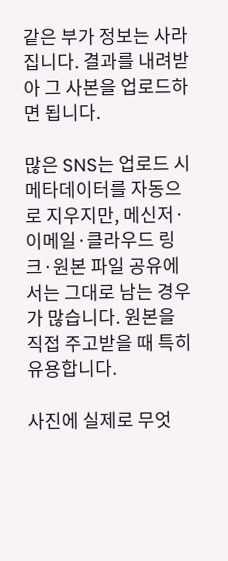같은 부가 정보는 사라집니다. 결과를 내려받아 그 사본을 업로드하면 됩니다.

많은 SNS는 업로드 시 메타데이터를 자동으로 지우지만, 메신저·이메일·클라우드 링크·원본 파일 공유에서는 그대로 남는 경우가 많습니다. 원본을 직접 주고받을 때 특히 유용합니다.

사진에 실제로 무엇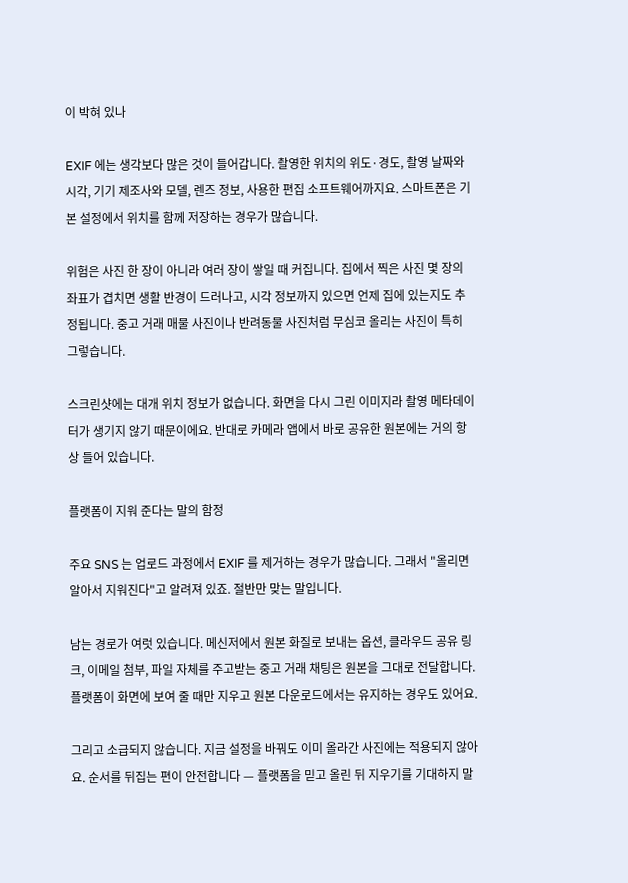이 박혀 있나

EXIF 에는 생각보다 많은 것이 들어갑니다. 촬영한 위치의 위도·경도, 촬영 날짜와 시각, 기기 제조사와 모델, 렌즈 정보, 사용한 편집 소프트웨어까지요. 스마트폰은 기본 설정에서 위치를 함께 저장하는 경우가 많습니다.

위험은 사진 한 장이 아니라 여러 장이 쌓일 때 커집니다. 집에서 찍은 사진 몇 장의 좌표가 겹치면 생활 반경이 드러나고, 시각 정보까지 있으면 언제 집에 있는지도 추정됩니다. 중고 거래 매물 사진이나 반려동물 사진처럼 무심코 올리는 사진이 특히 그렇습니다.

스크린샷에는 대개 위치 정보가 없습니다. 화면을 다시 그린 이미지라 촬영 메타데이터가 생기지 않기 때문이에요. 반대로 카메라 앱에서 바로 공유한 원본에는 거의 항상 들어 있습니다.

플랫폼이 지워 준다는 말의 함정

주요 SNS 는 업로드 과정에서 EXIF 를 제거하는 경우가 많습니다. 그래서 "올리면 알아서 지워진다"고 알려져 있죠. 절반만 맞는 말입니다.

남는 경로가 여럿 있습니다. 메신저에서 원본 화질로 보내는 옵션, 클라우드 공유 링크, 이메일 첨부, 파일 자체를 주고받는 중고 거래 채팅은 원본을 그대로 전달합니다. 플랫폼이 화면에 보여 줄 때만 지우고 원본 다운로드에서는 유지하는 경우도 있어요.

그리고 소급되지 않습니다. 지금 설정을 바꿔도 이미 올라간 사진에는 적용되지 않아요. 순서를 뒤집는 편이 안전합니다 — 플랫폼을 믿고 올린 뒤 지우기를 기대하지 말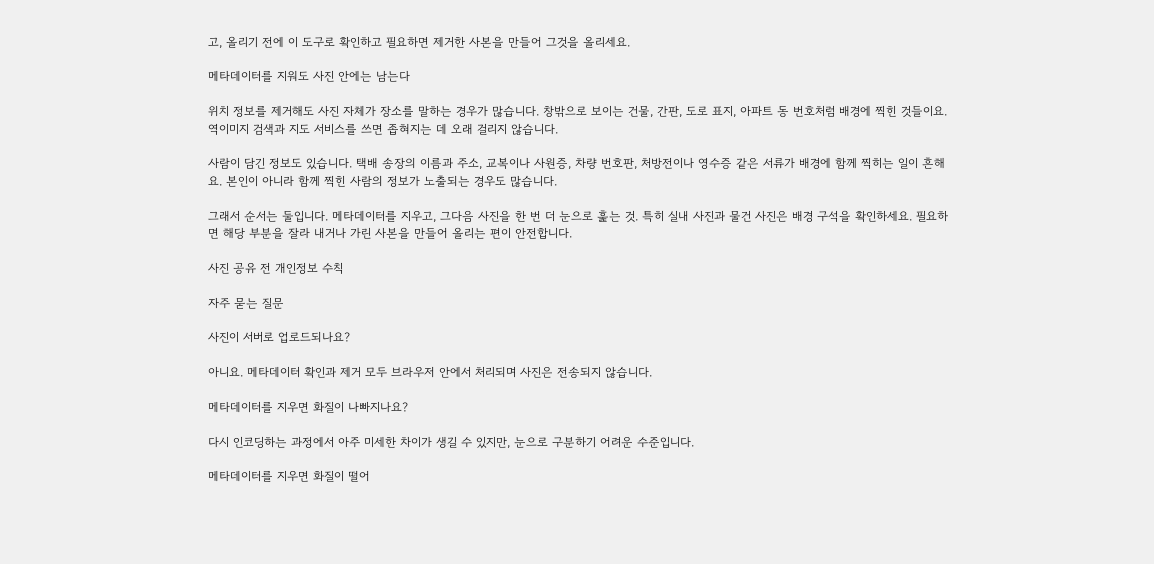고, 올리기 전에 이 도구로 확인하고 필요하면 제거한 사본을 만들어 그것을 올리세요.

메타데이터를 지워도 사진 안에는 남는다

위치 정보를 제거해도 사진 자체가 장소를 말하는 경우가 많습니다. 창밖으로 보이는 건물, 간판, 도로 표지, 아파트 동 번호처럼 배경에 찍힌 것들이요. 역이미지 검색과 지도 서비스를 쓰면 좁혀지는 데 오래 걸리지 않습니다.

사람이 담긴 정보도 있습니다. 택배 송장의 이름과 주소, 교복이나 사원증, 차량 번호판, 처방전이나 영수증 같은 서류가 배경에 함께 찍히는 일이 흔해요. 본인이 아니라 함께 찍힌 사람의 정보가 노출되는 경우도 많습니다.

그래서 순서는 둘입니다. 메타데이터를 지우고, 그다음 사진을 한 번 더 눈으로 훑는 것. 특히 실내 사진과 물건 사진은 배경 구석을 확인하세요. 필요하면 해당 부분을 잘라 내거나 가린 사본을 만들어 올리는 편이 안전합니다.

사진 공유 전 개인정보 수칙

자주 묻는 질문

사진이 서버로 업로드되나요?

아니요. 메타데이터 확인과 제거 모두 브라우저 안에서 처리되며 사진은 전송되지 않습니다.

메타데이터를 지우면 화질이 나빠지나요?

다시 인코딩하는 과정에서 아주 미세한 차이가 생길 수 있지만, 눈으로 구분하기 어려운 수준입니다.

메타데이터를 지우면 화질이 떨어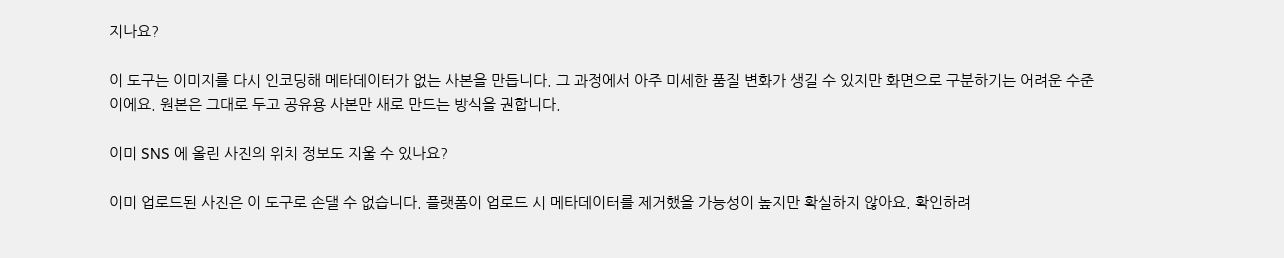지나요?

이 도구는 이미지를 다시 인코딩해 메타데이터가 없는 사본을 만듭니다. 그 과정에서 아주 미세한 품질 변화가 생길 수 있지만 화면으로 구분하기는 어려운 수준이에요. 원본은 그대로 두고 공유용 사본만 새로 만드는 방식을 권합니다.

이미 SNS 에 올린 사진의 위치 정보도 지울 수 있나요?

이미 업로드된 사진은 이 도구로 손댈 수 없습니다. 플랫폼이 업로드 시 메타데이터를 제거했을 가능성이 높지만 확실하지 않아요. 확인하려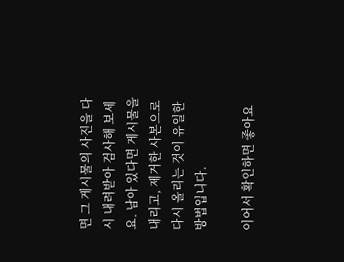면 그 게시물의 사진을 다시 내려받아 검사해 보세요. 남아 있다면 게시물을 내리고, 제거한 사본으로 다시 올리는 것이 유일한 방법입니다.

이어서 확인하면 좋아요